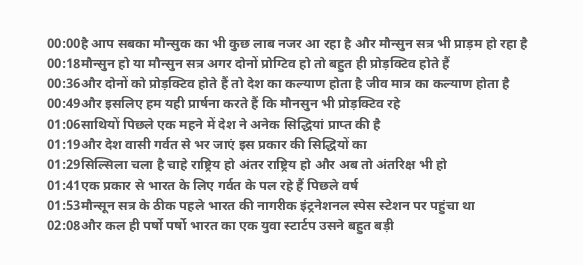00:00है आप सबका मौन्सुक का भी कुछ लाब नजर आ रहा है और मौन्सुन सत्र भी प्राड़म हो रहा है
00:18मौन्सुन हो या मौन्सुन सत्र अगर दोनों प्रोग्टिव हो तो बहुत ही प्रोड़क्टिव होते हैं
00:36और दोनों को प्रोड़क्टिव होते हैं तो देश का कल्याण होता है जीव मात्र का कल्याण होता है
00:49और इसलिए हम यही प्रार्षना करते हैं कि मौनसुन भी प्रोड़क्टिव रहे
01:06साथियों पिछले एक महने में देश ने अनेक सिद्धियां प्राप्त की है
01:19और देश वासी गर्वत से भर जाएं इस प्रकार की सिद्धियों का
01:29सिल्सिला चला है चाहे राष्ट्रिय हो अंतर राष्ट्रिय हो और अब तो अंतरिक्ष भी हो
01:41एक प्रकार से भारत के लिए गर्वत के पल रहे हैं पिछले वर्ष
01:53मौन्सून सत्र के ठीक पहले भारत की नागरीक इंट्रनेशनल स्पेस स्टेशन पर पहुंचा था
02:08और कल ही पर्षो पर्षो भारत का एक युवा स्टार्टप उसने बहुत बड़ी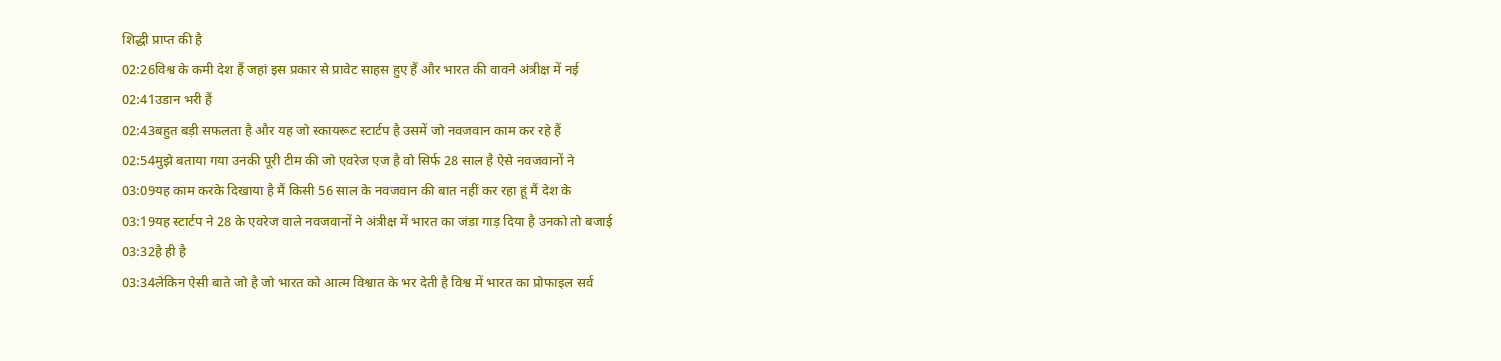शिद्धी प्राप्त की है
02:26विश्व के कमी देश हैं जहां इस प्रकार से प्रावेट साहस हुए हैं और भारत की वावने अंत्रीक्ष में नई
02:41उडान भरी हैं
02:43बहुत बड़ी सफलता है और यह जो स्कायरूट स्टार्टप है उसमें जो नवजवान काम कर रहे हैं
02:54मुझे बताया गया उनकी पूरी टीम की जो एवरेज एज है वो सिर्फ 28 साल है ऐसे नवजवानों ने
03:09यह काम करके दिखाया है मैं किसी 56 साल के नवजवान की बात नहीं कर रहा हूं मैं देश के
03:19यह स्टार्टप ने 28 के एवरेज वाले नवजवानों ने अंत्रीक्ष में भारत का जंडा गाड़ दिया है उनको तो बजाई
03:32है ही है
03:34लेकिन ऐसी बाते जो है जो भारत को आत्म विश्वात के भर देती है विश्व में भारत का प्रोफाइल सर्व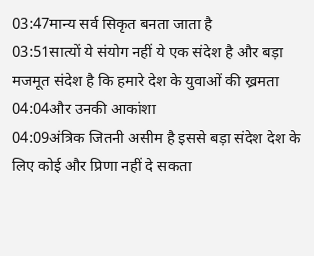03:47मान्य सर्व सिकृत बनता जाता है
03:51सात्यों ये संयोग नहीं ये एक संदेश है और बड़ा मजमूत संदेश है कि हमारे देश के युवाओं की ख्रमता
04:04और उनकी आकांशा
04:09अंत्रिक जितनी असीम है इससे बड़ा संदेश देश के लिए कोई और प्रिणा नहीं दे सकता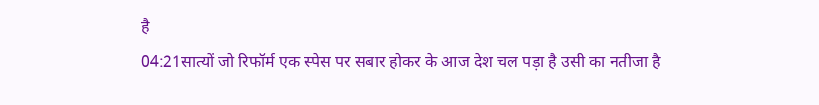है
04:21सात्यों जो रिफॉर्म एक स्पेस पर सबार होकर के आज देश चल पड़ा है उसी का नतीजा है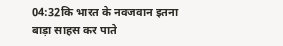04:32कि भारत के नवजवान इतना बाड़ा साहस कर पाते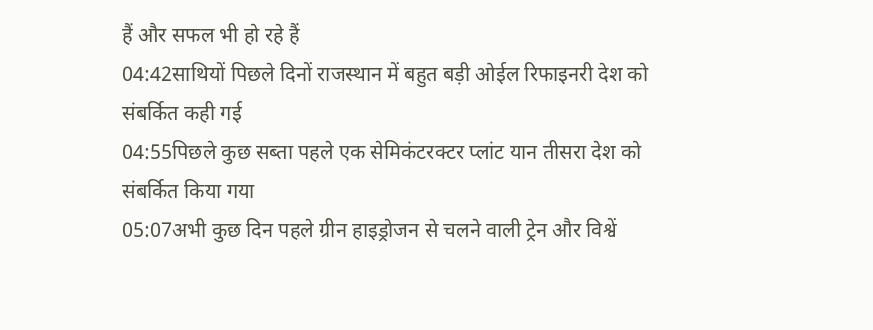हैं और सफल भी हो रहे हैं
04:42साथियों पिछले दिनों राजस्थान में बहुत बड़ी ओईल रिफाइनरी देश को संबर्कित कही गई
04:55पिछले कुछ सब्ता पहले एक सेमिकंटरक्टर प्लांट यान तीसरा देश को संबर्कित किया गया
05:07अभी कुछ दिन पहले ग्रीन हाइड्रोजन से चलने वाली ट्रेन और विश्वें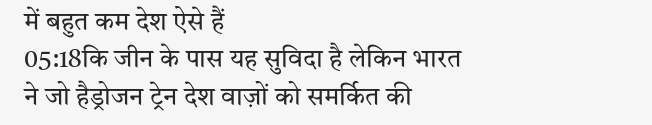में बहुत कम देश ऐसे हैं
05:18कि जीन के पास यह सुविदा है लेकिन भारत ने जो हैड्रोजन ट्रेन देश वाज़ों को समर्कित की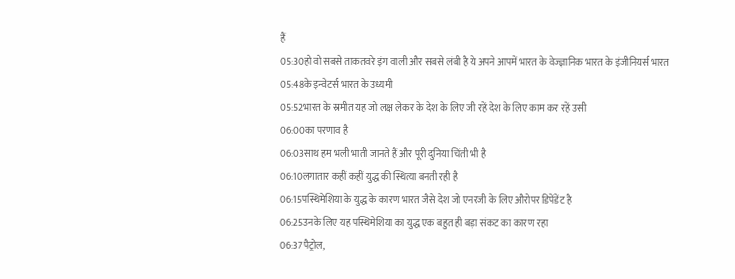हैं
05:30हो वो सबसे ताकतवरे इंग वाली और सबसे लंबी है ये अपने आपमें भारत के वेज्ज्ञानिक भारत के इंजीनियर्स भारत
05:48के इन्वेटर्स भारत के उध्यमी
05:52भारत के स्रमीत यह जो लक्ष लेकर के देश के लिए जी रहें देश के लिए काम कर रहें उसी
06:00का परणाव है
06:03साथ हम भली भाती जानते हैं और पूरी दुनिया चिंती भी है
06:10लगातार कहीं कहीं युद्ध की स्थित्या बनती रही है
06:15पस्थिमेशिया के युद्ध के कारण भारत जैसे देश जो एनरजी के लिए औरोपर डिपेंडेंट है
06:25उनके लिए यह पस्थिमेशिया का युद्ध एक बहुत ही बड़ा संकट का कारण रहा
06:37पैट्रोल,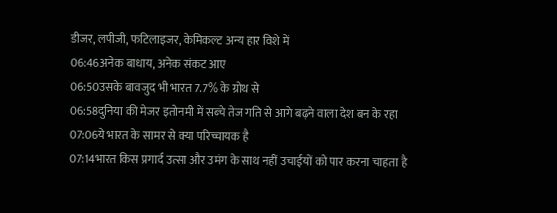डीजर, लपीजी, फटिलाइजर, केमिकल्ट अन्य हार विशे में
06:46अनेक बाधाय, अनेक संकट आए
06:50उसके बावजुद भी भारत 7.7% के ग्रोथ से
06:58दुनिया की मेजर इतोनमी में सब्चे तेज गति से आगे बढ़ने वाला देश बन के रहा
07:06ये भारत के सामर से क्या परिच्चायक है
07:14भारत किस प्रगार्द उत्सा और उमंग के साथ नहीं उचाईयों को पार करना चाहता है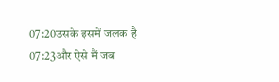07:20उसके इसमें जलक है
07:23और ऐसे मैं जब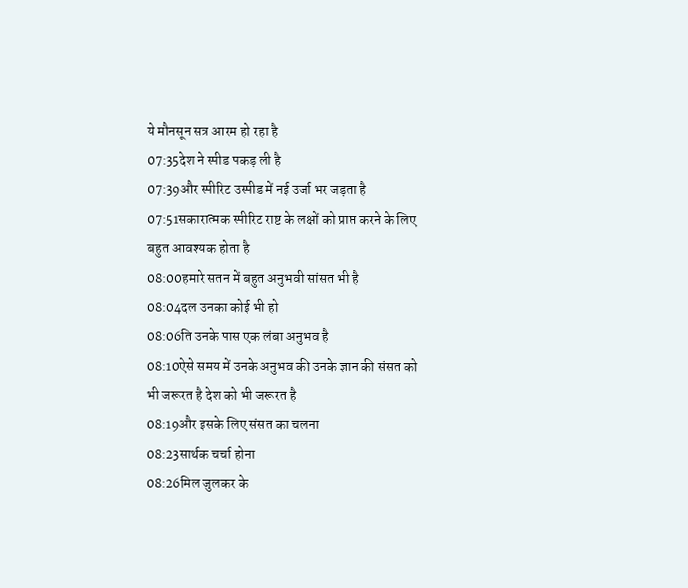ये मौनसून सत्र आरम हो रहा है
07:35देश ने स्पीड पकड़ ली है
07:39और स्पीरिट उस्पीड में नई उर्जा भर जड़ता है
07:51सकारात्मक स्पीरिट राष्ट के लक्षों को प्राप्त करने के लिए बहुत आवश्यक होता है
08:00हमारे सतन में बहुत अनुभवी सांसत भी है
08:04दल उनका कोई भी हो
08:06ति उनके पास एक लंबा अनुभव है
08:10ऐसे समय में उनके अनुभव की उनके ज्ञान की संसत को भी जरूरत है देश को भी जरूरत है
08:19और इसके लिए संसत का चलना
08:23सार्थक चर्चा होना
08:26मिल जुलकर के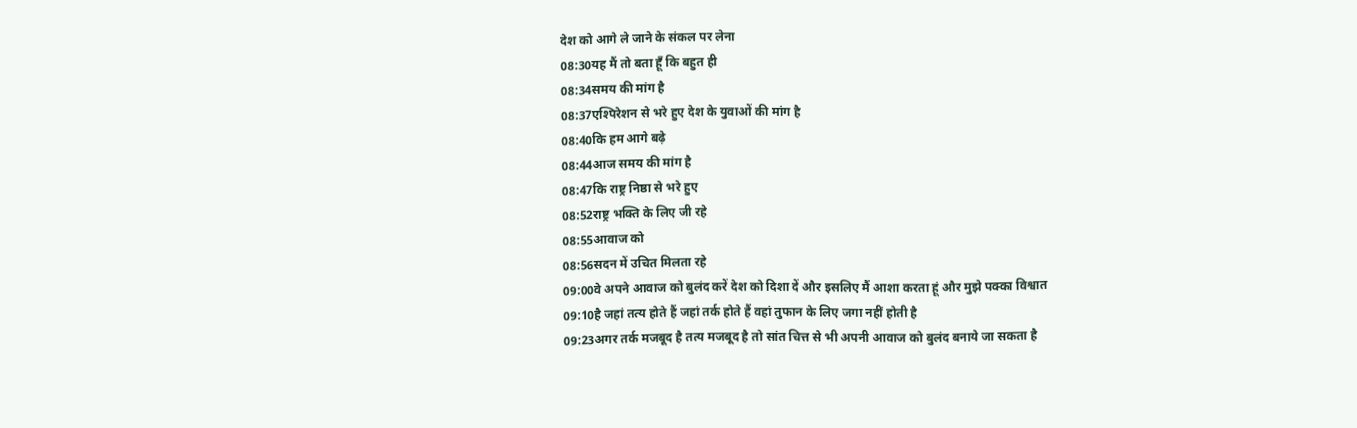देश को आगे ले जाने के संकल पर लेना
08:30यह मैं तो बता हूँ कि बहुत ही
08:34समय की मांग है
08:37एश्पिरेशन से भरे हुए देश के युवाओं की मांग है
08:40कि हम आगे बढ़े
08:44आज समय की मांग है
08:47कि राष्ट्र निष्ठा से भरे हुए
08:52राष्ट्र भक्ति के लिए जी रहे
08:55आवाज को
08:56सदन में उचित मिलता रहे
09:00वे अपने आवाज को बुलंद करें देश को दिशा दें और इसलिए मैं आशा करता हूं और मुझे पक्का विश्वात
09:10है जहां तत्य होते हैं जहां तर्क होते हैं वहां तुफान के लिए जगा नहीं होती है
09:23अगर तर्क मजबूद है तत्य मजबूद है तो सांत चित्त से भी अपनी आवाज को बुलंद बनाये जा सकता है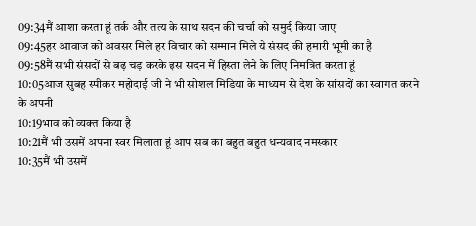09:34मैं आशा करता हूं तर्क और तत्य के साथ सदन की चर्चा को समुर्द किया जाए
09:45हर आवाज को अवसर मिले हर विचार को सम्मान मिले ये संसद की हमारी भूमी का है
09:58मैं सभी संसदों से बढ़ चड़ करके इस सदन में हिस्ता लेने के लिए निमत्रित करता हूं
10:05आज सुबह स्पीकर महोदाई जी ने भी सोशल मिडिया के माध्यम से देश के सांसदों का स्वागत करने के अपनी
10:19भाव को व्यक्त किया है
10:21मैं भी उसमें अपना स्वर मिलाता हूं आप सब का बहुत बहुत धन्यवाद नमस्कार
10:35मैं भी उसमें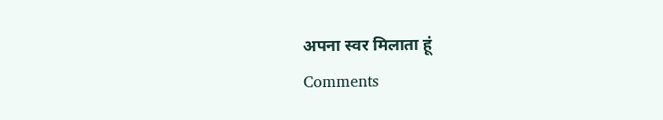अपना स्वर मिलाता हूं
Comments